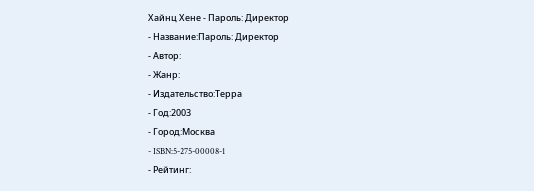Хайнц Хене - Пароль: Директор
- Название:Пароль: Директор
- Автор:
- Жанр:
- Издательство:Терра
- Год:2003
- Город:Москва
- ISBN:5-275-00008-1
- Рейтинг: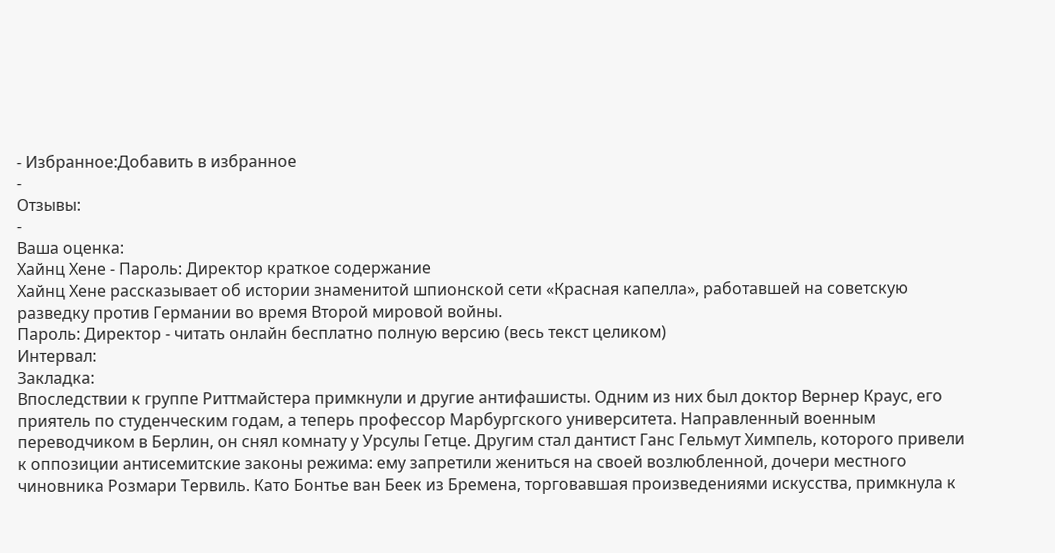- Избранное:Добавить в избранное
-
Отзывы:
-
Ваша оценка:
Хайнц Хене - Пароль: Директор краткое содержание
Xайнц Хене рассказывает об истории знаменитой шпионской сети «Красная капелла», работавшей на советскую разведку против Германии во время Второй мировой войны.
Пароль: Директор - читать онлайн бесплатно полную версию (весь текст целиком)
Интервал:
Закладка:
Впоследствии к группе Риттмайстера примкнули и другие антифашисты. Одним из них был доктор Вернер Краус, его приятель по студенческим годам, а теперь профессор Марбургского университета. Направленный военным переводчиком в Берлин, он снял комнату у Урсулы Гетце. Другим стал дантист Ганс Гельмут Химпель, которого привели к оппозиции антисемитские законы режима: ему запретили жениться на своей возлюбленной, дочери местного чиновника Розмари Тервиль. Като Бонтье ван Беек из Бремена, торговавшая произведениями искусства, примкнула к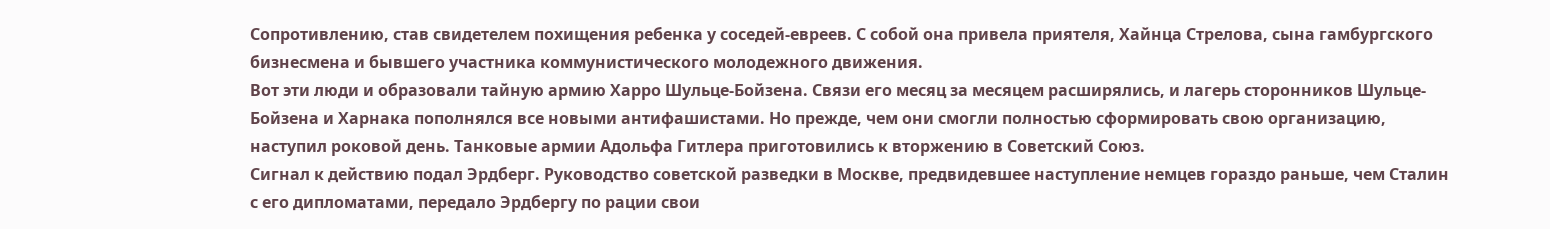Сопротивлению, став свидетелем похищения ребенка у соседей-евреев. С собой она привела приятеля, Хайнца Стрелова, сына гамбургского бизнесмена и бывшего участника коммунистического молодежного движения.
Вот эти люди и образовали тайную армию Харро Шульце-Бойзена. Связи его месяц за месяцем расширялись, и лагерь сторонников Шульце-Бойзена и Харнака пополнялся все новыми антифашистами. Но прежде, чем они смогли полностью сформировать свою организацию, наступил роковой день. Танковые армии Адольфа Гитлера приготовились к вторжению в Советский Союз.
Сигнал к действию подал Эрдберг. Руководство советской разведки в Москве, предвидевшее наступление немцев гораздо раньше, чем Сталин с его дипломатами, передало Эрдбергу по рации свои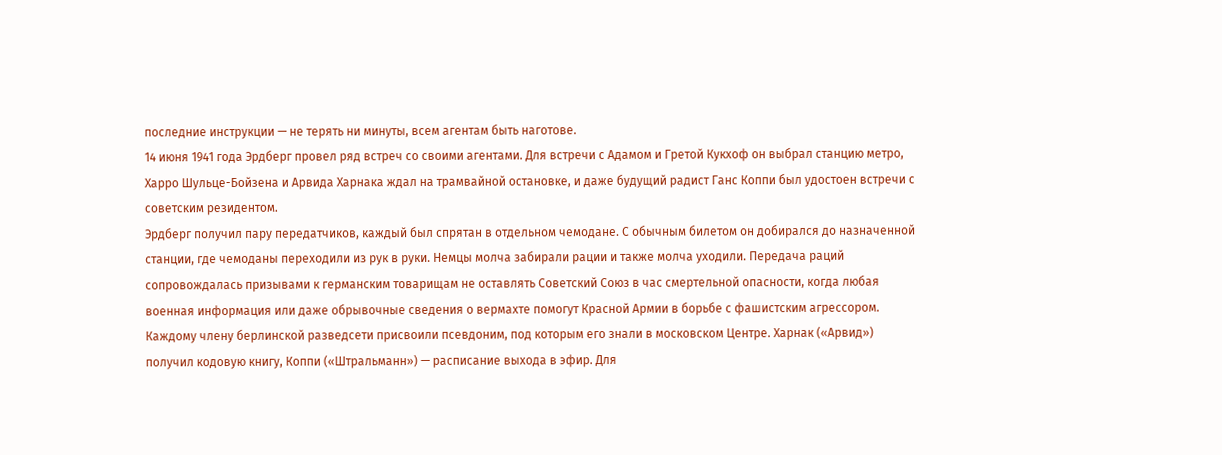последние инструкции — не терять ни минуты, всем агентам быть наготове.
14 июня 1941 года Эрдберг провел ряд встреч со своими агентами. Для встречи с Адамом и Гретой Кукхоф он выбрал станцию метро, Харро Шульце-Бойзена и Арвида Харнака ждал на трамвайной остановке, и даже будущий радист Ганс Коппи был удостоен встречи с советским резидентом.
Эрдберг получил пару передатчиков, каждый был спрятан в отдельном чемодане. С обычным билетом он добирался до назначенной станции, где чемоданы переходили из рук в руки. Немцы молча забирали рации и также молча уходили. Передача раций сопровождалась призывами к германским товарищам не оставлять Советский Союз в час смертельной опасности, когда любая военная информация или даже обрывочные сведения о вермахте помогут Красной Армии в борьбе с фашистским агрессором.
Каждому члену берлинской разведсети присвоили псевдоним, под которым его знали в московском Центре. Харнак («Арвид») получил кодовую книгу, Коппи («Штральманн») — расписание выхода в эфир. Для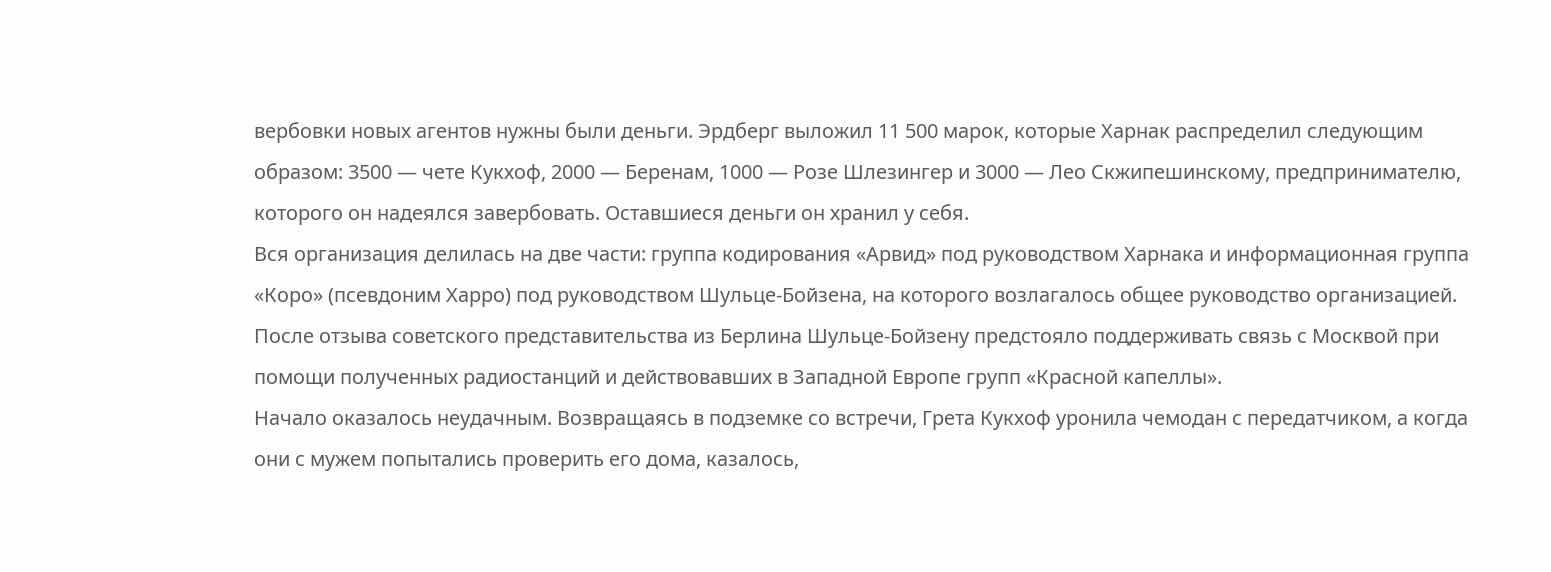вербовки новых агентов нужны были деньги. Эрдберг выложил 11 500 марок, которые Харнак распределил следующим образом: 3500 — чете Кукхоф, 2000 — Беренам, 1000 — Розе Шлезингер и 3000 — Лео Скжипешинскому, предпринимателю, которого он надеялся завербовать. Оставшиеся деньги он хранил у себя.
Вся организация делилась на две части: группа кодирования «Арвид» под руководством Харнака и информационная группа «Коро» (псевдоним Харро) под руководством Шульце-Бойзена, на которого возлагалось общее руководство организацией. После отзыва советского представительства из Берлина Шульце-Бойзену предстояло поддерживать связь с Москвой при помощи полученных радиостанций и действовавших в Западной Европе групп «Красной капеллы».
Начало оказалось неудачным. Возвращаясь в подземке со встречи, Грета Кукхоф уронила чемодан с передатчиком, а когда они с мужем попытались проверить его дома, казалось,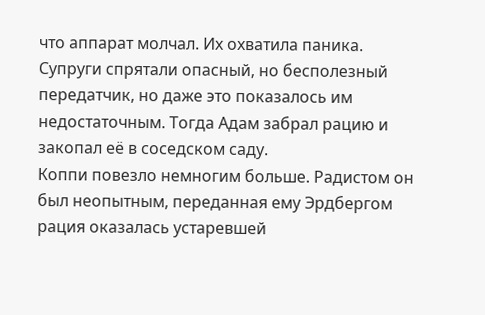что аппарат молчал. Их охватила паника. Супруги спрятали опасный, но бесполезный передатчик, но даже это показалось им недостаточным. Тогда Адам забрал рацию и закопал её в соседском саду.
Коппи повезло немногим больше. Радистом он был неопытным, переданная ему Эрдбергом рация оказалась устаревшей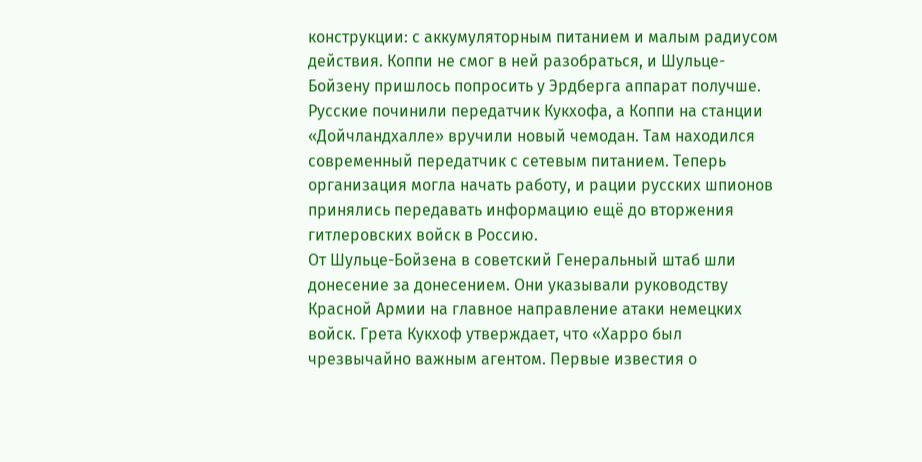конструкции: с аккумуляторным питанием и малым радиусом действия. Коппи не смог в ней разобраться, и Шульце-Бойзену пришлось попросить у Эрдберга аппарат получше.
Русские починили передатчик Кукхофа, а Коппи на станции «Дойчландхалле» вручили новый чемодан. Там находился современный передатчик с сетевым питанием. Теперь организация могла начать работу, и рации русских шпионов принялись передавать информацию ещё до вторжения гитлеровских войск в Россию.
От Шульце-Бойзена в советский Генеральный штаб шли донесение за донесением. Они указывали руководству Красной Армии на главное направление атаки немецких войск. Грета Кукхоф утверждает, что «Харро был чрезвычайно важным агентом. Первые известия о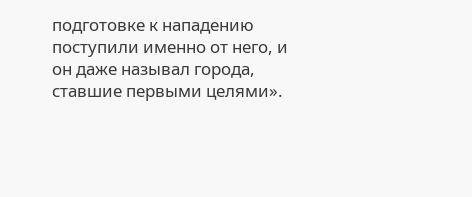подготовке к нападению поступили именно от него, и он даже называл города, ставшие первыми целями».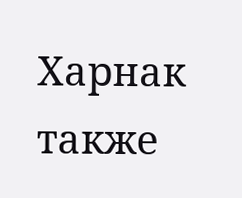Харнак также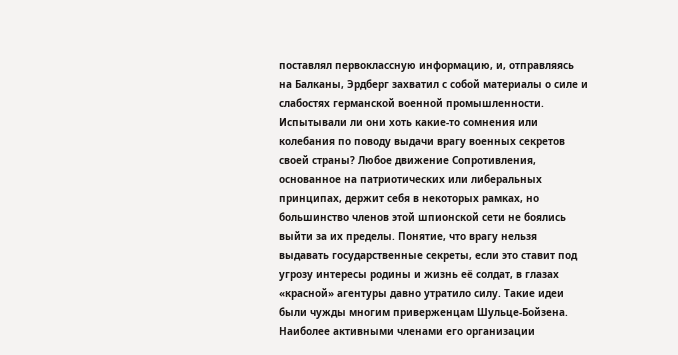поставлял первоклассную информацию, и, отправляясь на Балканы, Эрдберг захватил с собой материалы о силе и слабостях германской военной промышленности.
Испытывали ли они хоть какие-то сомнения или колебания по поводу выдачи врагу военных секретов своей страны? Любое движение Сопротивления, основанное на патриотических или либеральных принципах, держит себя в некоторых рамках, но большинство членов этой шпионской сети не боялись выйти за их пределы. Понятие, что врагу нельзя выдавать государственные секреты, если это ставит под угрозу интересы родины и жизнь её солдат, в глазах «красной» агентуры давно утратило силу. Такие идеи были чужды многим приверженцам Шульце-Бойзена. Наиболее активными членами его организации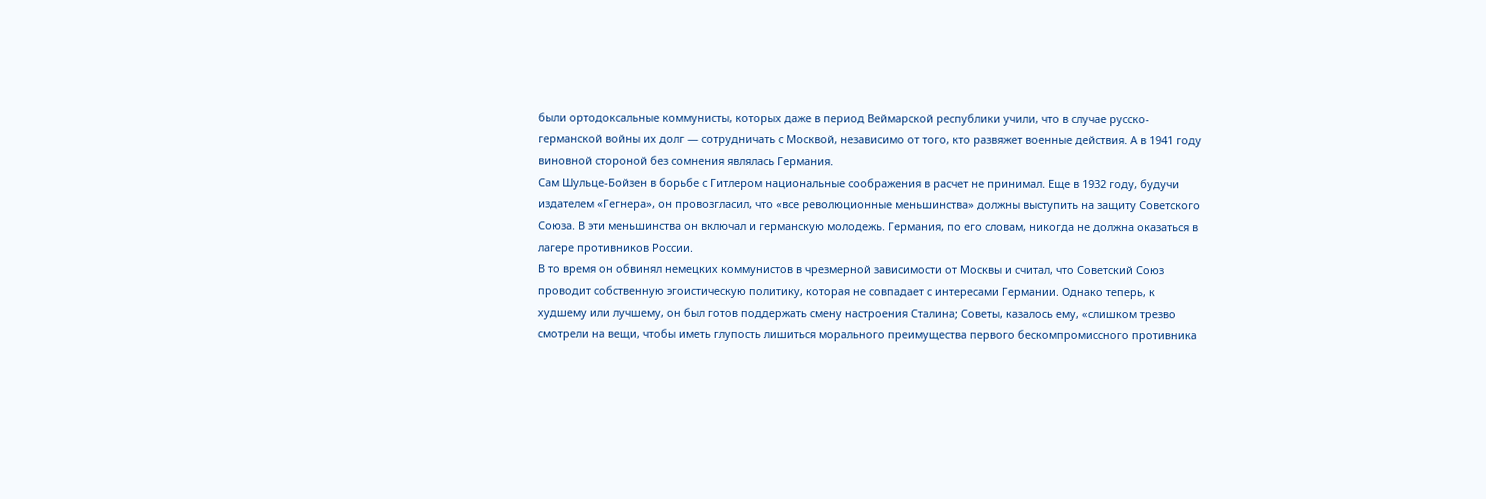были ортодоксальные коммунисты, которых даже в период Веймарской республики учили, что в случае русско-германской войны их долг — сотрудничать с Москвой, независимо от того, кто развяжет военные действия. А в 1941 году виновной стороной без сомнения являлась Германия.
Сам Шульце-Бойзен в борьбе с Гитлером национальные соображения в расчет не принимал. Еще в 1932 году, будучи издателем «Гегнера», он провозгласил, что «все революционные меньшинства» должны выступить на защиту Советского Союза. В эти меньшинства он включал и германскую молодежь. Германия, по его словам, никогда не должна оказаться в лагере противников России.
В то время он обвинял немецких коммунистов в чрезмерной зависимости от Москвы и считал, что Советский Союз проводит собственную эгоистическую политику, которая не совпадает с интересами Германии. Однако теперь, к худшему или лучшему, он был готов поддержать смену настроения Сталина; Советы, казалось ему, «слишком трезво смотрели на вещи, чтобы иметь глупость лишиться морального преимущества первого бескомпромиссного противника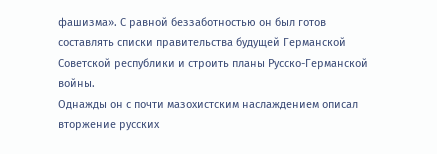фашизма». С равной беззаботностью он был готов составлять списки правительства будущей Германской Советской республики и строить планы Русско-Германской войны.
Однажды он с почти мазохистским наслаждением описал вторжение русских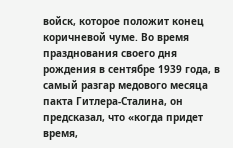войск, которое положит конец коричневой чуме. Во время празднования своего дня рождения в сентябре 1939 года, в самый разгар медового месяца пакта Гитлера-Сталина, он предсказал, что «когда придет время,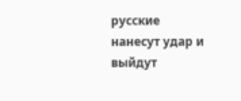русские нанесут удар и выйдут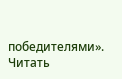победителями».
Читать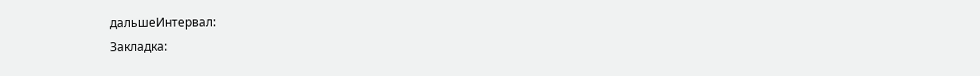дальшеИнтервал:
Закладка: